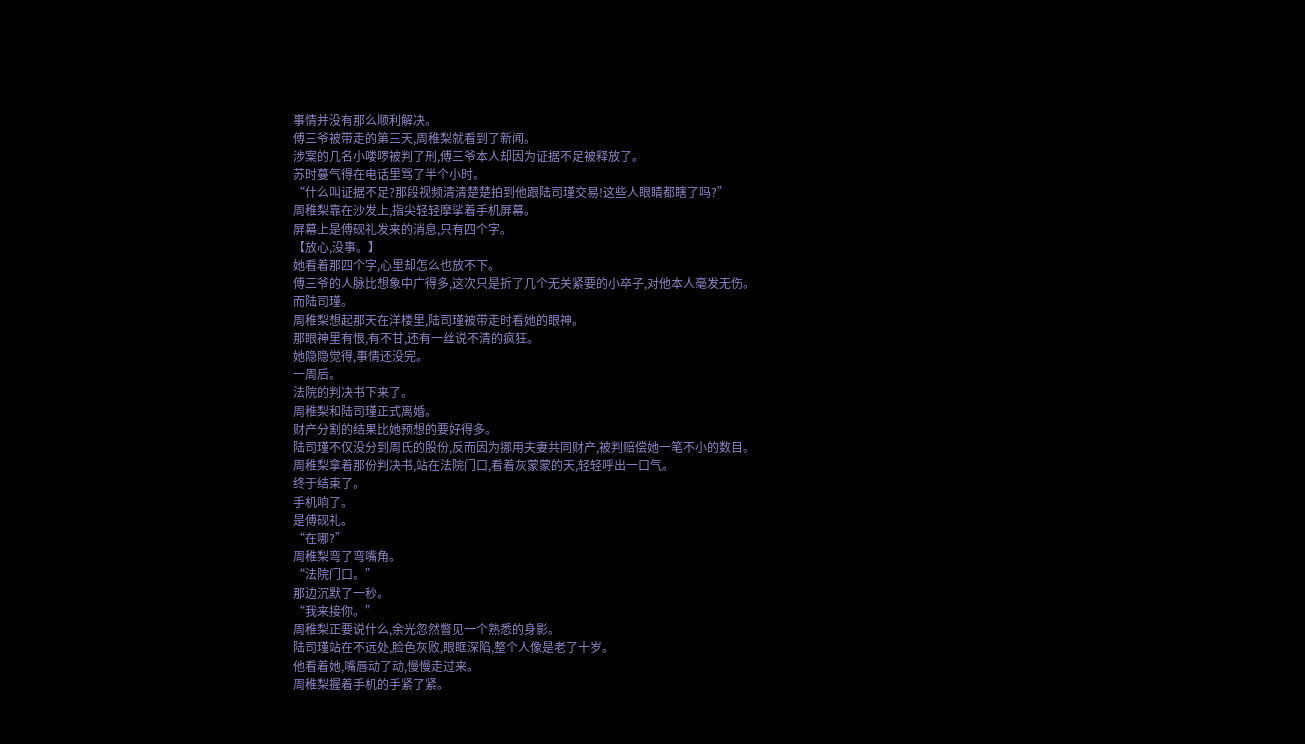事情并没有那么顺利解决。
傅三爷被带走的第三天,周稚梨就看到了新闻。
涉案的几名小喽啰被判了刑,傅三爷本人却因为证据不足被释放了。
苏时蔓气得在电话里骂了半个小时。
“什么叫证据不足?那段视频清清楚楚拍到他跟陆司瑾交易!这些人眼睛都瞎了吗?”
周稚梨靠在沙发上,指尖轻轻摩挲着手机屏幕。
屏幕上是傅砚礼发来的消息,只有四个字。
【放心,没事。】
她看着那四个字,心里却怎么也放不下。
傅三爷的人脉比想象中广得多,这次只是折了几个无关紧要的小卒子,对他本人毫发无伤。
而陆司瑾。
周稚梨想起那天在洋楼里,陆司瑾被带走时看她的眼神。
那眼神里有恨,有不甘,还有一丝说不清的疯狂。
她隐隐觉得,事情还没完。
一周后。
法院的判决书下来了。
周稚梨和陆司瑾正式离婚。
财产分割的结果比她预想的要好得多。
陆司瑾不仅没分到周氏的股份,反而因为挪用夫妻共同财产,被判赔偿她一笔不小的数目。
周稚梨拿着那份判决书,站在法院门口,看着灰蒙蒙的天,轻轻呼出一口气。
终于结束了。
手机响了。
是傅砚礼。
“在哪?”
周稚梨弯了弯嘴角。
“法院门口。”
那边沉默了一秒。
“我来接你。”
周稚梨正要说什么,余光忽然瞥见一个熟悉的身影。
陆司瑾站在不远处,脸色灰败,眼眶深陷,整个人像是老了十岁。
他看着她,嘴唇动了动,慢慢走过来。
周稚梨握着手机的手紧了紧。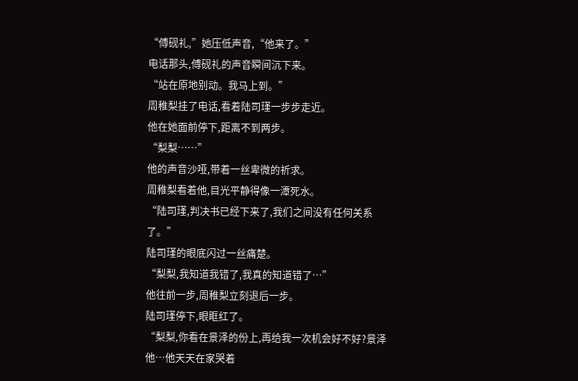“傅砚礼,”她压低声音,“他来了。”
电话那头,傅砚礼的声音瞬间沉下来。
“站在原地别动。我马上到。”
周稚梨挂了电话,看着陆司瑾一步步走近。
他在她面前停下,距离不到两步。
“梨梨……”
他的声音沙哑,带着一丝卑微的祈求。
周稚梨看着他,目光平静得像一潭死水。
“陆司瑾,判决书已经下来了,我们之间没有任何关系了。”
陆司瑾的眼底闪过一丝痛楚。
“梨梨,我知道我错了,我真的知道错了…”
他往前一步,周稚梨立刻退后一步。
陆司瑾停下,眼眶红了。
“梨梨,你看在景泽的份上,再给我一次机会好不好?景泽他…他天天在家哭着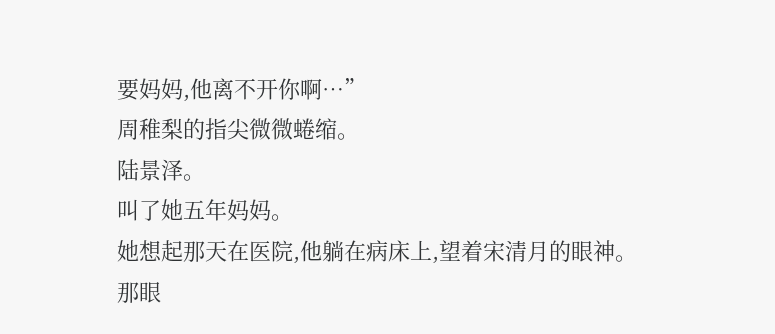要妈妈,他离不开你啊…”
周稚梨的指尖微微蜷缩。
陆景泽。
叫了她五年妈妈。
她想起那天在医院,他躺在病床上,望着宋清月的眼神。
那眼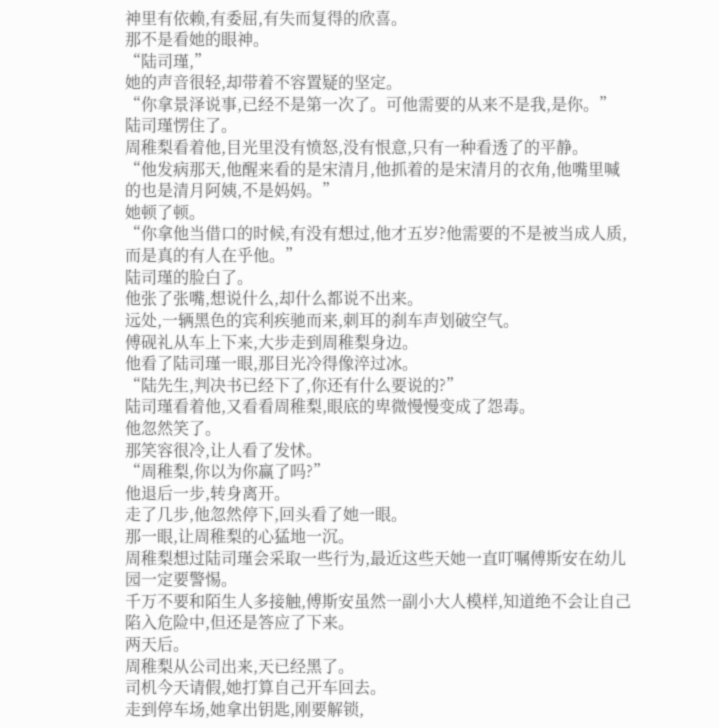神里有依赖,有委屈,有失而复得的欣喜。
那不是看她的眼神。
“陆司瑾,”
她的声音很轻,却带着不容置疑的坚定。
“你拿景泽说事,已经不是第一次了。可他需要的从来不是我,是你。”
陆司瑾愣住了。
周稚梨看着他,目光里没有愤怒,没有恨意,只有一种看透了的平静。
“他发病那天,他醒来看的是宋清月,他抓着的是宋清月的衣角,他嘴里喊的也是清月阿姨,不是妈妈。”
她顿了顿。
“你拿他当借口的时候,有没有想过,他才五岁?他需要的不是被当成人质,而是真的有人在乎他。”
陆司瑾的脸白了。
他张了张嘴,想说什么,却什么都说不出来。
远处,一辆黑色的宾利疾驰而来,刺耳的刹车声划破空气。
傅砚礼从车上下来,大步走到周稚梨身边。
他看了陆司瑾一眼,那目光冷得像淬过冰。
“陆先生,判决书已经下了,你还有什么要说的?”
陆司瑾看着他,又看看周稚梨,眼底的卑微慢慢变成了怨毒。
他忽然笑了。
那笑容很冷,让人看了发怵。
“周稚梨,你以为你赢了吗?”
他退后一步,转身离开。
走了几步,他忽然停下,回头看了她一眼。
那一眼,让周稚梨的心猛地一沉。
周稚梨想过陆司瑾会采取一些行为,最近这些天她一直叮嘱傅斯安在幼儿园一定要警惕。
千万不要和陌生人多接触,傅斯安虽然一副小大人模样,知道绝不会让自己陷入危险中,但还是答应了下来。
两天后。
周稚梨从公司出来,天已经黑了。
司机今天请假,她打算自己开车回去。
走到停车场,她拿出钥匙,刚要解锁,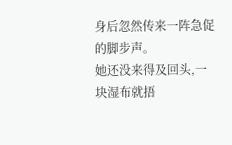身后忽然传来一阵急促的脚步声。
她还没来得及回头,一块湿布就捂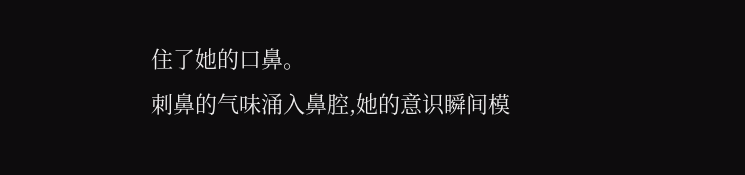住了她的口鼻。
刺鼻的气味涌入鼻腔,她的意识瞬间模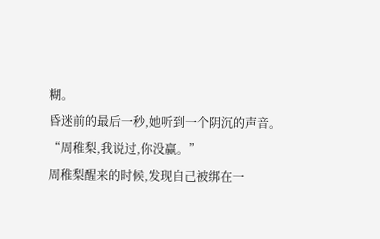糊。
昏迷前的最后一秒,她听到一个阴沉的声音。
“周稚梨,我说过,你没赢。”
周稚梨醒来的时候,发现自己被绑在一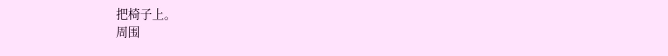把椅子上。
周围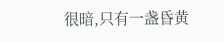很暗,只有一盏昏黄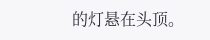的灯悬在头顶。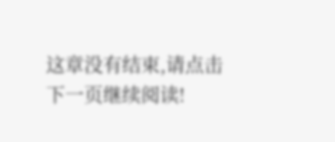这章没有结束,请点击下一页继续阅读!